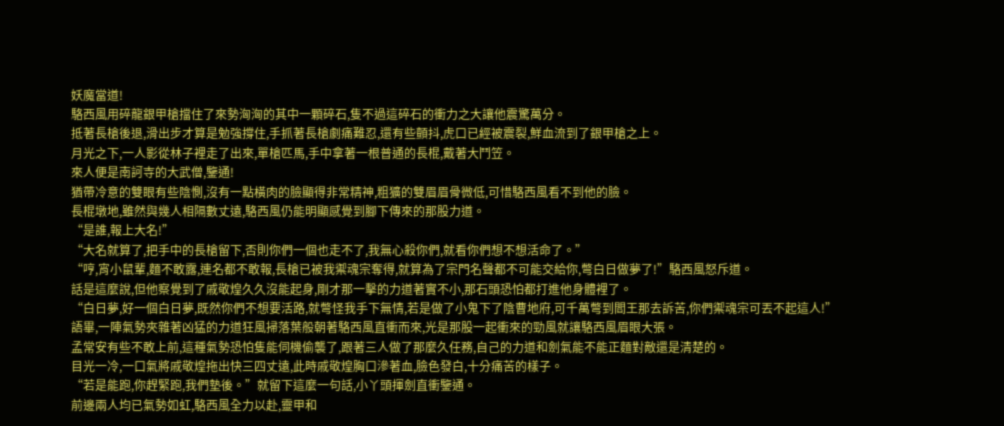妖魔當道!
駱西風用碎龍銀甲槍擋住了來勢洶洶的其中一顆碎石,隻不過這碎石的衝力之大讓他震驚萬分。
抵著長槍後退,滑出步才算是勉強撐住,手抓著長槍劇痛難忍,還有些顫抖,虎口已經被震裂,鮮血流到了銀甲槍之上。
月光之下,一人影從林子裡走了出來,單槍匹馬,手中拿著一根普通的長棍,戴著大鬥笠。
來人便是南訶寺的大武僧,鑒通!
猶帶冷意的雙眼有些陰惻,沒有一點橫肉的臉顯得非常精神,粗獷的雙眉眉骨微低,可惜駱西風看不到他的臉。
長棍墩地,雖然與幾人相隔數丈遠,駱西風仍能明顯感覺到腳下傳來的那股力道。
“是誰,報上大名!”
“大名就算了,把手中的長槍留下,否則你們一個也走不了,我無心殺你們,就看你們想不想活命了。”
“哼,宵小鼠輩,麵不敢露,連名都不敢報,長槍已被我禦魂宗奪得,就算為了宗門名聲都不可能交給你,彆白日做夢了!”駱西風怒斥道。
話是這麼說,但他察覺到了戚敬煌久久沒能起身,剛才那一擊的力道著實不小,那石頭恐怕都打進他身體裡了。
“白日夢,好一個白日夢,既然你們不想要活路,就彆怪我手下無情,若是做了小鬼下了陰曹地府,可千萬彆到閻王那去訴苦,你們禦魂宗可丟不起這人!”
語畢,一陣氣勢夾雜著凶猛的力道狂風掃落葉般朝著駱西風直衝而來,光是那股一起衝來的勁風就讓駱西風眉眼大張。
孟常安有些不敢上前,這種氣勢恐怕隻能伺機偷襲了,跟著三人做了那麼久任務,自己的力道和劍氣能不能正麵對敵還是清楚的。
目光一冷,一口氣將戚敬煌拖出快三四丈遠,此時戚敬煌胸口滲著血,臉色發白,十分痛苦的樣子。
“若是能跑,你趕緊跑,我們墊後。”就留下這麼一句話,小丫頭揮劍直衝鑒通。
前邊兩人均已氣勢如虹,駱西風全力以赴,靈甲和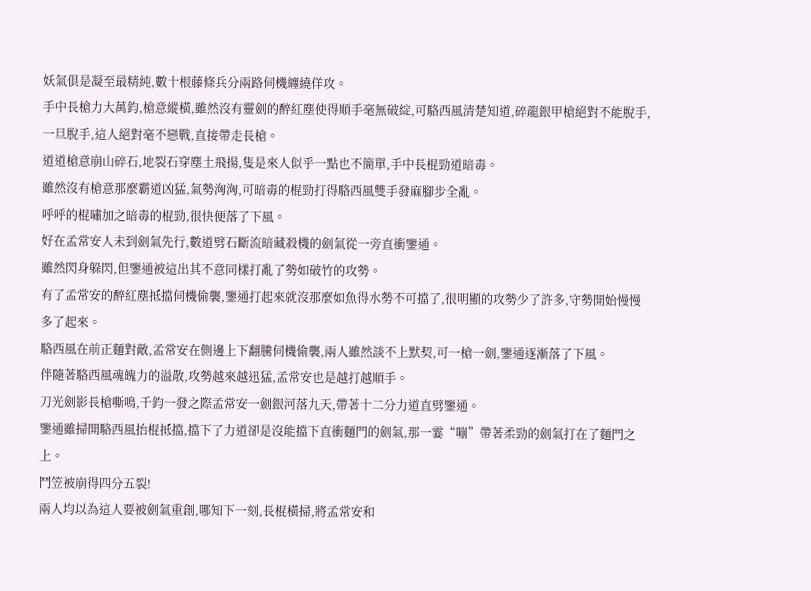妖氣俱是凝至最精純,數十根藤條兵分兩路伺機纏繞佯攻。
手中長槍力大萬鈞,槍意縱橫,雖然沒有靈劍的醉紅塵使得順手毫無破綻,可駱西風清楚知道,碎龍銀甲槍絕對不能脫手,一旦脫手,這人絕對毫不戀戰,直接帶走長槍。
道道槍意崩山碎石,地裂石穿塵土飛揚,隻是來人似乎一點也不簡單,手中長棍勁道暗毒。
雖然沒有槍意那麼霸道凶猛,氣勢洶洶,可暗毒的棍勁打得駱西風雙手發麻腳步全亂。
呼呼的棍嘯加之暗毒的棍勁,很快便落了下風。
好在孟常安人未到劍氣先行,數道劈石斷流暗藏殺機的劍氣從一旁直衝鑒通。
雖然閃身躲閃,但鑒通被這出其不意同樣打亂了勢如破竹的攻勢。
有了孟常安的醉紅塵抵擋伺機偷襲,鑒通打起來就沒那麼如魚得水勢不可擋了,很明顯的攻勢少了許多,守勢開始慢慢多了起來。
駱西風在前正麵對敵,孟常安在側邊上下翻騰伺機偷襲,兩人雖然談不上默契,可一槍一劍,鑒通逐漸落了下風。
伴隨著駱西風魂魄力的溢散,攻勢越來越迅猛,孟常安也是越打越順手。
刀光劍影長槍嘶鳴,千鈞一發之際孟常安一劍銀河落九天,帶著十二分力道直劈鑒通。
鑒通雖掃開駱西風抬棍抵擋,擋下了力道卻是沒能擋下直衝麵門的劍氣,那一霎“嘣”帶著柔勁的劍氣打在了麵門之上。
鬥笠被崩得四分五裂!
兩人均以為這人要被劍氣重創,哪知下一刻,長棍橫掃,將孟常安和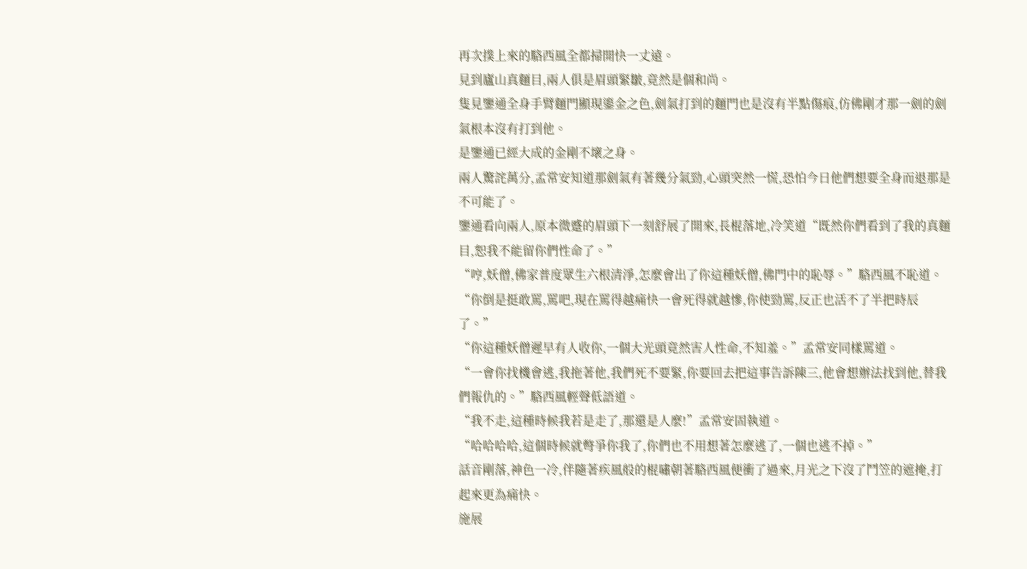再次撲上來的駱西風全都掃開快一丈遠。
見到廬山真麵目,兩人俱是眉頭緊皺,竟然是個和尚。
隻見鑒通全身手臂麵門顯現鎏金之色,劍氣打到的麵門也是沒有半點傷痕,仿佛剛才那一劍的劍氣根本沒有打到他。
是鑒通已經大成的金剛不壞之身。
兩人驚詫萬分,孟常安知道那劍氣有著幾分氣勁,心頭突然一慌,恐怕今日他們想要全身而退那是不可能了。
鑒通看向兩人,原本微蹙的眉頭下一刻舒展了開來,長棍落地,冷笑道“既然你們看到了我的真麵目,恕我不能留你們性命了。”
“哼,妖僧,佛家普度眾生六根清淨,怎麼會出了你這種妖僧,佛門中的恥辱。”駱西風不恥道。
“你倒是挺敢罵,罵吧,現在罵得越痛快一會死得就越慘,你使勁罵,反正也活不了半把時辰了。”
“你這種妖僧遲早有人收你,一個大光頭竟然害人性命,不知羞。”孟常安同樣罵道。
“一會你找機會逃,我拖著他,我們死不要緊,你要回去把這事告訴陳三,他會想辦法找到他,替我們報仇的。”駱西風輕聲低語道。
“我不走,這種時候我若是走了,那還是人麼!”孟常安固執道。
“哈哈哈哈,這個時候就彆爭你我了,你們也不用想著怎麼逃了,一個也逃不掉。”
話音剛落,神色一冷,伴隨著疾風般的棍嘯朝著駱西風便衝了過來,月光之下沒了鬥笠的遮掩,打起來更為痛快。
施展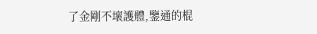了金剛不壞護體,鑒通的棍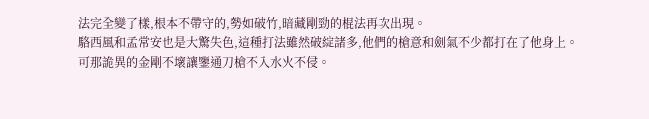法完全變了樣,根本不帶守的,勢如破竹,暗藏剛勁的棍法再次出現。
駱西風和孟常安也是大驚失色,這種打法雖然破綻諸多,他們的槍意和劍氣不少都打在了他身上。
可那詭異的金剛不壞讓鑒通刀槍不入水火不侵。